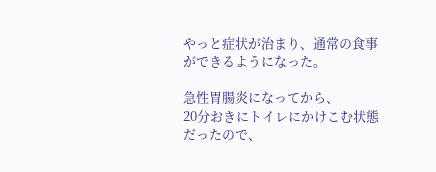やっと症状が治まり、通常の食事ができるようになった。

急性胃腸炎になってから、
20分おきにトイレにかけこむ状態だったので、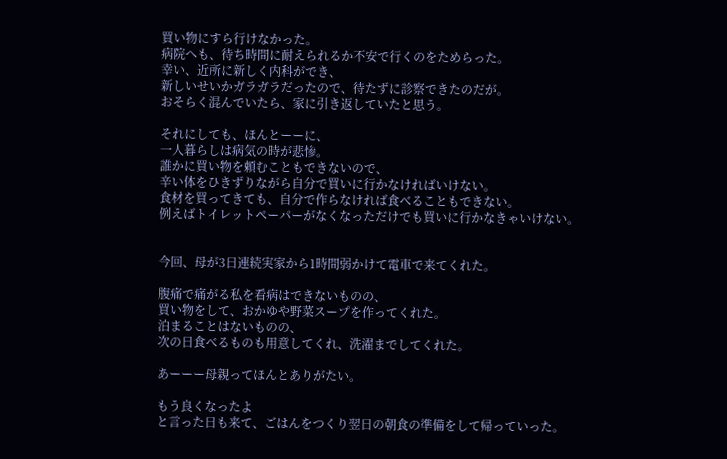買い物にすら行けなかった。
病院へも、待ち時間に耐えられるか不安で行くのをためらった。
幸い、近所に新しく内科ができ、
新しいせいかガラガラだったので、待たずに診察できたのだが。
おそらく混んでいたら、家に引き返していたと思う。

それにしても、ほんとーーに、
一人暮らしは病気の時が悲惨。
誰かに買い物を頼むこともできないので、
辛い体をひきずりながら自分で買いに行かなければいけない。
食材を買ってきても、自分で作らなければ食べることもできない。
例えばトイレットペーパーがなくなっただけでも買いに行かなきゃいけない。


今回、母が3日連続実家から1時間弱かけて電車で来てくれた。

腹痛で痛がる私を看病はできないものの、
買い物をして、おかゆや野菜スープを作ってくれた。
泊まることはないものの、
次の日食べるものも用意してくれ、洗濯までしてくれた。

あーーー母親ってほんとありがたい。

もう良くなったよ
と言った日も来て、ごはんをつくり翌日の朝食の準備をして帰っていった。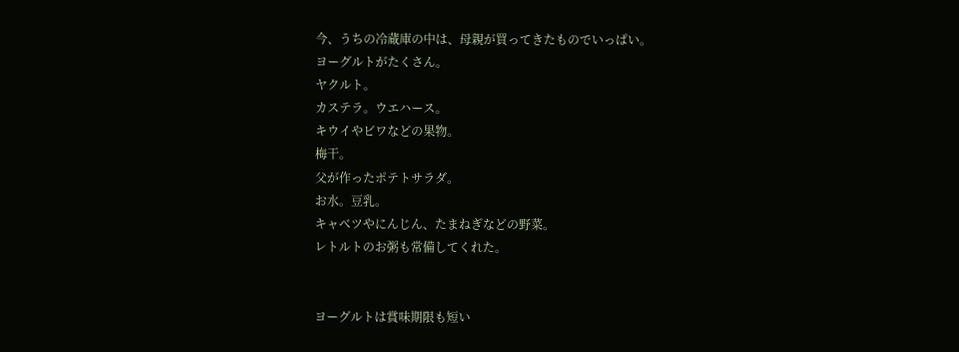今、うちの冷蔵庫の中は、母親が買ってきたものでいっぱい。
ヨーグルトがたくさん。
ヤクルト。
カステラ。ウエハース。
キウイやビワなどの果物。
梅干。
父が作ったポテトサラダ。
お水。豆乳。
キャベツやにんじん、たまねぎなどの野菜。
レトルトのお粥も常備してくれた。


ヨーグルトは賞味期限も短い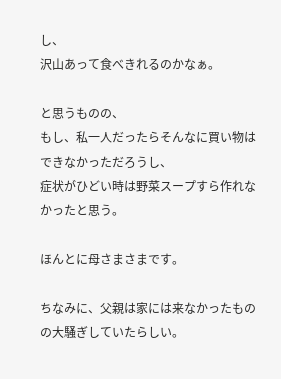し、
沢山あって食べきれるのかなぁ。

と思うものの、
もし、私一人だったらそんなに買い物はできなかっただろうし、
症状がひどい時は野菜スープすら作れなかったと思う。

ほんとに母さまさまです。

ちなみに、父親は家には来なかったものの大騒ぎしていたらしい。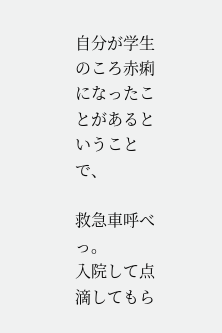自分が学生のころ赤痢になったことがあるということで、

救急車呼べっ。
入院して点滴してもら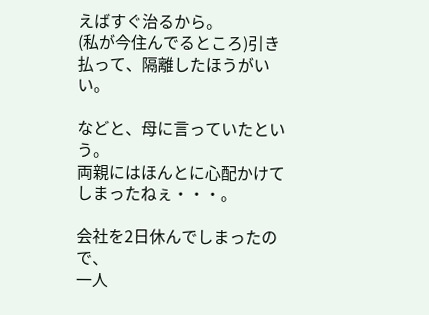えばすぐ治るから。
(私が今住んでるところ)引き払って、隔離したほうがいい。

などと、母に言っていたという。
両親にはほんとに心配かけてしまったねぇ・・・。

会社を2日休んでしまったので、
一人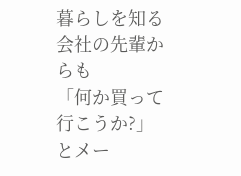暮らしを知る会社の先輩からも
「何か買って行こうか?」とメー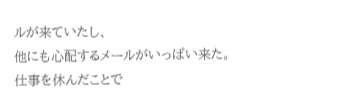ルが来ていたし、
他にも心配するメールがいっぱい来た。
仕事を休んだことで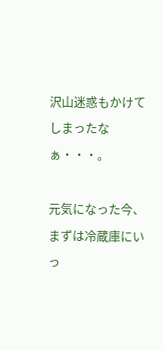沢山迷惑もかけてしまったなぁ・・・。

元気になった今、
まずは冷蔵庫にいっ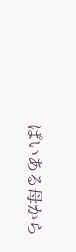ぱいある母から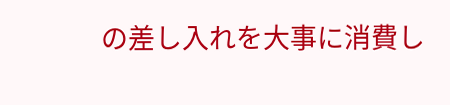の差し入れを大事に消費し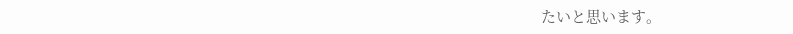たいと思います。